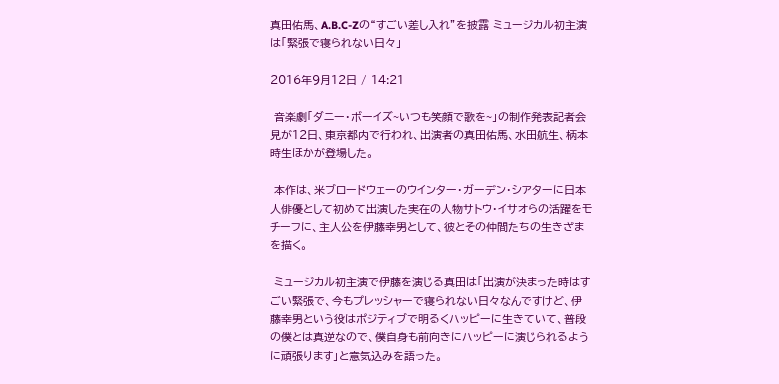真田佑馬、A.B.C-Zの“すごい差し入れ”を披露 ミュージカル初主演は「緊張で寝られない日々」

2016年9月12日 / 14:21

 音楽劇「ダニー・ボーイズ~いつも笑顔で歌を~」の制作発表記者会見が12日、東京都内で行われ、出演者の真田佑馬、水田航生、柄本時生ほかが登場した。

 本作は、米ブロードウェーのウインター・ガーデン・シアターに日本人俳優として初めて出演した実在の人物サトウ・イサオらの活躍をモチーフに、主人公を伊藤幸男として、彼とその仲間たちの生きざまを描く。

 ミュージカル初主演で伊藤を演じる真田は「出演が決まった時はすごい緊張で、今もプレッシャーで寝られない日々なんですけど、伊藤幸男という役はポジティブで明るくハッピーに生きていて、普段の僕とは真逆なので、僕自身も前向きにハッピーに演じられるように頑張ります」と意気込みを語った。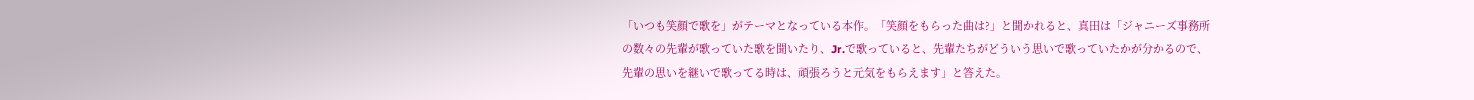「いつも笑顔で歌を」がテーマとなっている本作。「笑顔をもらった曲は?」と聞かれると、真田は「ジャニーズ事務所の数々の先輩が歌っていた歌を聞いたり、Jr.で歌っていると、先輩たちがどういう思いで歌っていたかが分かるので、先輩の思いを継いで歌ってる時は、頑張ろうと元気をもらえます」と答えた。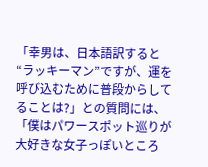「幸男は、日本語訳すると“ラッキーマン”ですが、運を呼び込むために普段からしてることは?」との質問には、「僕はパワースポット巡りが大好きな女子っぽいところ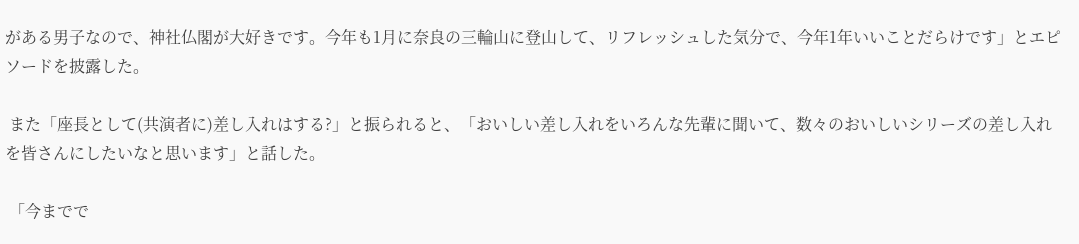がある男子なので、神社仏閣が大好きです。今年も1月に奈良の三輪山に登山して、リフレッシュした気分で、今年1年いいことだらけです」とエピソードを披露した。

 また「座長として(共演者に)差し入れはする?」と振られると、「おいしい差し入れをいろんな先輩に聞いて、数々のおいしいシリーズの差し入れを皆さんにしたいなと思います」と話した。

 「今までで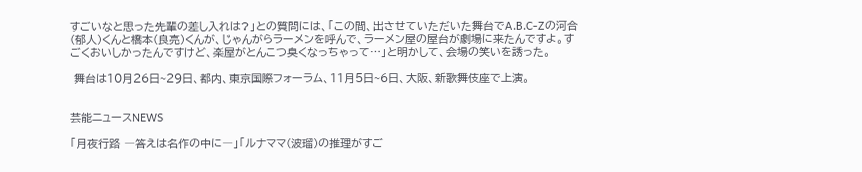すごいなと思った先輩の差し入れは?」との質問には、「この間、出させていただいた舞台でA.B.C-Zの河合(郁人)くんと橋本(良亮)くんが、じゃんがらラーメンを呼んで、ラーメン屋の屋台が劇場に来たんですよ。すごくおいしかったんですけど、楽屋がとんこつ臭くなっちゃって…」と明かして、会場の笑いを誘った。

 舞台は10月26日~29日、都内、東京国際フォーラム、11月5日~6日、大阪、新歌舞伎座で上演。


芸能ニュースNEWS

「月夜行路 ―答えは名作の中に―」「ルナママ(波瑠)の推理がすご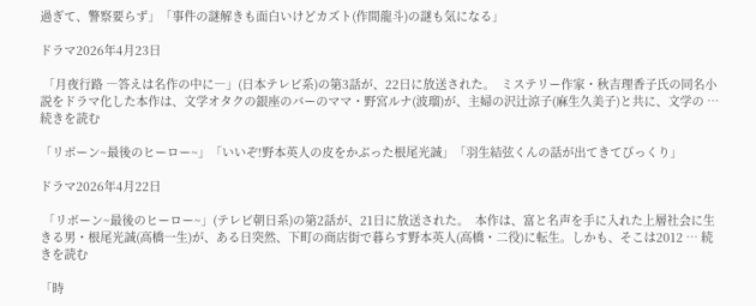過ぎて、警察要らず」「事件の謎解きも面白いけどカズト(作間龍斗)の謎も気になる」

ドラマ2026年4月23日

 「月夜行路 ―答えは名作の中に―」(日本テレビ系)の第3話が、22日に放送された。  ミステリー作家・秋吉理香子氏の同名小説をドラマ化した本作は、文学オタクの銀座のバーのママ・野宮ルナ(波瑠)が、主婦の沢辻涼子(麻生久美子)と共に、文学の … 続きを読む

「リボーン~最後のヒーロー~」「いいぞ!野本英人の皮をかぶった根尾光誠」「羽生結弦くんの話が出てきてびっくり」

ドラマ2026年4月22日

 「リボーン~最後のヒーロー~」(テレビ朝日系)の第2話が、21日に放送された。  本作は、富と名声を手に入れた上層社会に生きる男・根尾光誠(高橋一生)が、ある日突然、下町の商店街で暮らす野本英人(高橋・二役)に転生。しかも、そこは2012 … 続きを読む

「時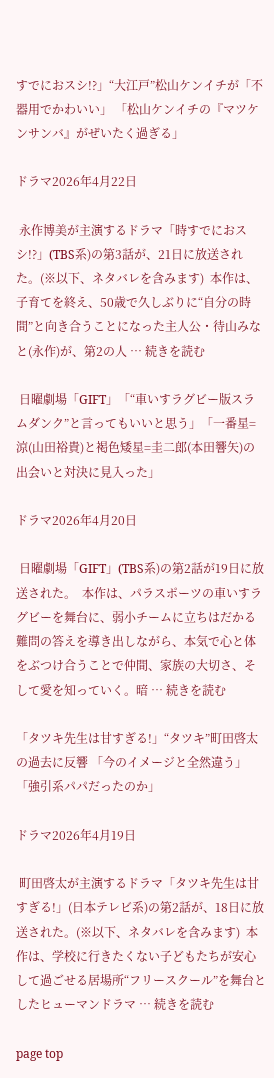すでにおスシ!?」“大江戸”松山ケンイチが「不器用でかわいい」 「松山ケンイチの『マツケンサンバ』がぜいたく過ぎる」

ドラマ2026年4月22日

 永作博美が主演するドラマ「時すでにおスシ!?」(TBS系)の第3話が、21日に放送された。(※以下、ネタバレを含みます)  本作は、子育てを終え、50歳で久しぶりに“自分の時間”と向き合うことになった主人公・待山みなと(永作)が、第2の人 … 続きを読む

 日曜劇場「GIFT」「“車いすラグビー版スラムダンク”と言ってもいいと思う」「一番星=涼(山田裕貴)と褐色矮星=圭二郎(本田響矢)の出会いと対決に見入った」

ドラマ2026年4月20日

 日曜劇場「GIFT」(TBS系)の第2話が19日に放送された。  本作は、パラスポーツの車いすラグビーを舞台に、弱小チームに立ちはだかる難問の答えを導き出しながら、本気で心と体をぶつけ合うことで仲間、家族の大切さ、そして愛を知っていく。暗 … 続きを読む

「タツキ先生は甘すぎる!」“タツキ”町田啓太の過去に反響 「今のイメージと全然違う」「強引系パパだったのか」

ドラマ2026年4月19日

 町田啓太が主演するドラマ「タツキ先生は甘すぎる!」(日本テレビ系)の第2話が、18日に放送された。(※以下、ネタバレを含みます)  本作は、学校に行きたくない子どもたちが安心して過ごせる居場所“フリースクール”を舞台としたヒューマンドラマ … 続きを読む

page top